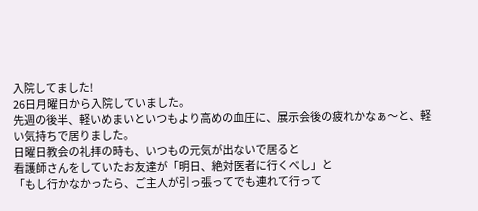入院してました!
26日月曜日から入院していました。
先週の後半、軽いめまいといつもより高めの血圧に、展示会後の疲れかなぁ〜と、軽い気持ちで居りました。
日曜日教会の礼拝の時も、いつもの元気が出ないで居ると
看護師さんをしていたお友達が「明日、絶対医者に行くべし」と
「もし行かなかったら、ご主人が引っ張ってでも連れて行って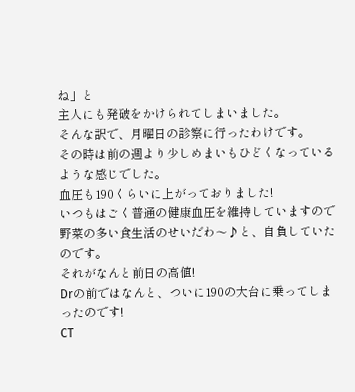ね」と
主人にも発破をかけられてしまいました。
そんな訳で、月曜日の診察に行ったわけです。
その時は前の週より少しめまいもひどくなっているような感じでした。
血圧も190くらいに上がっておりました!
いつもはごく普通の健康血圧を維持していますので
野菜の多い食生活のせいだわ〜♪と、自負していたのです。
それがなんと前日の高値!
Drの前ではなんと、ついに190の大台に乗ってしまったのです!
CT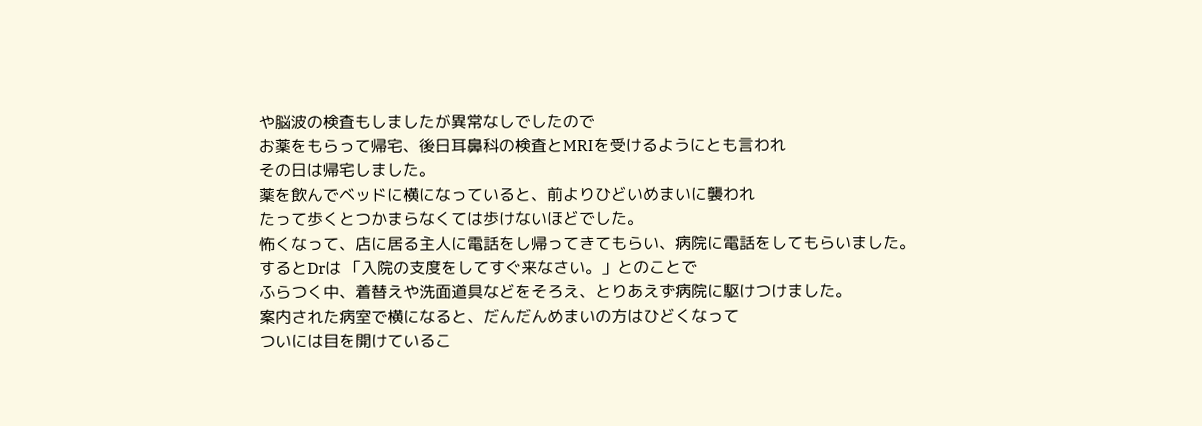や脳波の検査もしましたが異常なしでしたので
お薬をもらって帰宅、後日耳鼻科の検査とMRIを受けるようにとも言われ
その日は帰宅しました。
薬を飲んでベッドに横になっていると、前よりひどいめまいに襲われ
たって歩くとつかまらなくては歩けないほどでした。
怖くなって、店に居る主人に電話をし帰ってきてもらい、病院に電話をしてもらいました。
するとDrは 「入院の支度をしてすぐ来なさい。」とのことで
ふらつく中、着替えや洗面道具などをそろえ、とりあえず病院に駆けつけました。
案内された病室で横になると、だんだんめまいの方はひどくなって
ついには目を開けているこ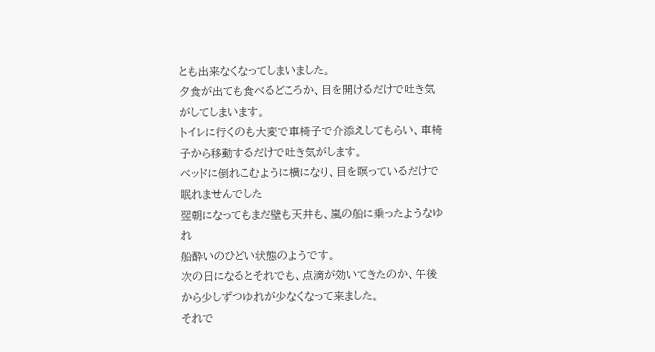とも出来なくなってしまいました。
夕食が出ても食べるどころか、目を開けるだけで吐き気がしてしまいます。
トイレに行くのも大変で車椅子で介添えしてもらい、車椅子から移動するだけで吐き気がします。
ベッドに倒れこむように横になり、目を瞑っているだけで眠れませんでした
翌朝になってもまだ壁も天井も、嵐の船に乗ったようなゆれ
船酔いのひどい状態のようです。
次の日になるとそれでも、点滴が効いてきたのか、午後から少しずつゆれが少なくなって来ました。
それで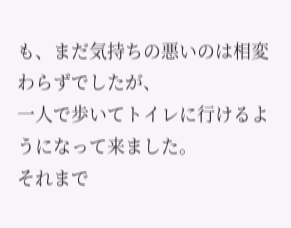も、まだ気持ちの悪いのは相変わらずでしたが、
一人で歩いてトイレに行けるようになって来ました。
それまで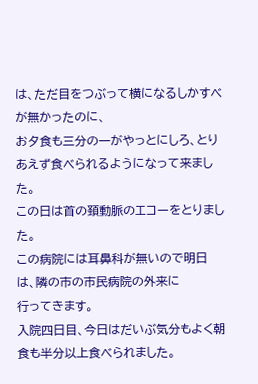は、ただ目をつぶって横になるしかすべが無かったのに、
お夕食も三分の一がやっとにしろ、とりあえず食べられるようになって来ました。
この日は首の頚動脈のエコーをとりました。
この病院には耳鼻科が無いので明日は、隣の市の市民病院の外来に
行ってきます。
入院四日目、今日はだいぶ気分もよく朝食も半分以上食べられました。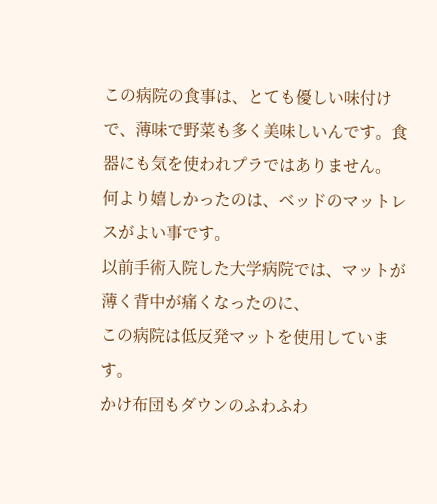この病院の食事は、とても優しい味付けで、薄味で野菜も多く美味しいんです。食器にも気を使われプラではありません。
何より嬉しかったのは、ベッドのマットレスがよい事です。
以前手術入院した大学病院では、マットが薄く背中が痛くなったのに、
この病院は低反発マットを使用しています。
かけ布団もダウンのふわふわ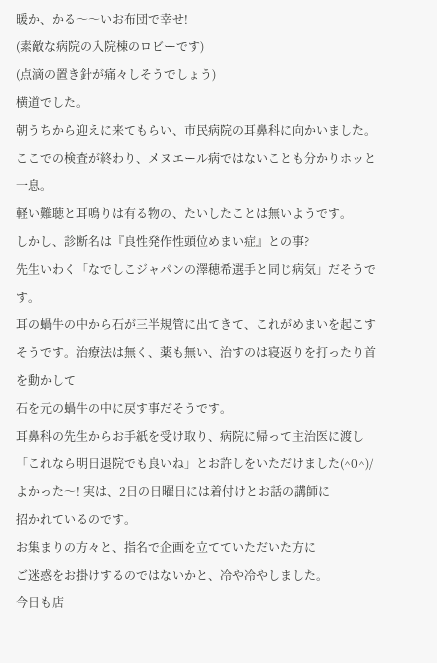暖か、かる〜〜いお布団で幸せ!
(素敵な病院の入院棟のロビーです)
(点滴の置き針が痛々しそうでしょう)
横道でした。
朝うちから迎えに来てもらい、市民病院の耳鼻科に向かいました。
ここでの検査が終わり、メヌエール病ではないことも分かりホッと一息。
軽い難聴と耳鳴りは有る物の、たいしたことは無いようです。
しかし、診断名は『良性発作性頭位めまい症』との事?
先生いわく「なでしこジャパンの澤穂希選手と同じ病気」だそうです。
耳の蝸牛の中から石が三半規管に出てきて、これがめまいを起こすそうです。治療法は無く、薬も無い、治すのは寝返りを打ったり首を動かして
石を元の蝸牛の中に戻す事だそうです。
耳鼻科の先生からお手紙を受け取り、病院に帰って主治医に渡し
「これなら明日退院でも良いね」とお許しをいただけました(^0^)/
よかった〜! 実は、2日の日曜日には着付けとお話の講師に
招かれているのです。
お集まりの方々と、指名で企画を立てていただいた方に
ご迷惑をお掛けするのではないかと、冷や冷やしました。
今日も店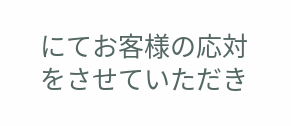にてお客様の応対をさせていただき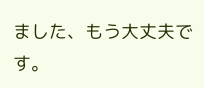ました、もう大丈夫です。